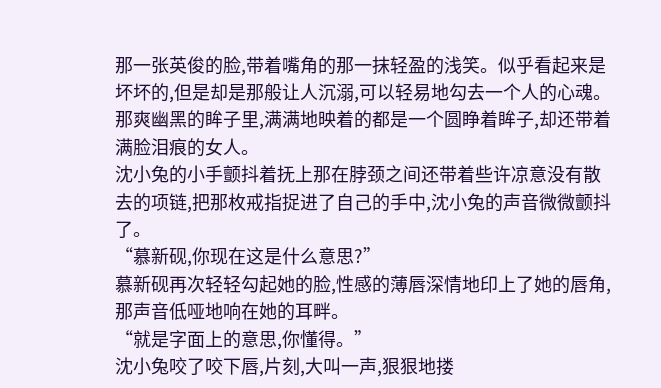那一张英俊的脸,带着嘴角的那一抹轻盈的浅笑。似乎看起来是坏坏的,但是却是那般让人沉溺,可以轻易地勾去一个人的心魂。那爽幽黑的眸子里,满满地映着的都是一个圆睁着眸子,却还带着满脸泪痕的女人。
沈小兔的小手颤抖着抚上那在脖颈之间还带着些许凉意没有散去的项链,把那枚戒指捉进了自己的手中,沈小兔的声音微微颤抖了。
“慕新砚,你现在这是什么意思?”
慕新砚再次轻轻勾起她的脸,性感的薄唇深情地印上了她的唇角,那声音低哑地响在她的耳畔。
“就是字面上的意思,你懂得。”
沈小兔咬了咬下唇,片刻,大叫一声,狠狠地搂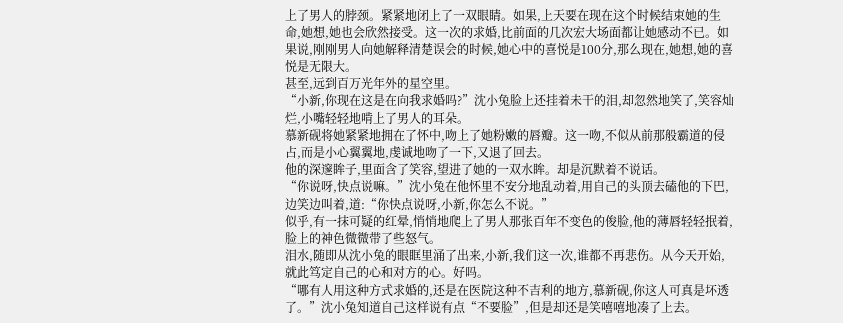上了男人的脖颈。紧紧地闭上了一双眼睛。如果,上天要在现在这个时候结束她的生命,她想,她也会欣然接受。这一次的求婚,比前面的几次宏大场面都让她感动不已。如果说,刚刚男人向她解释清楚误会的时候,她心中的喜悦是100分,那么现在,她想,她的喜悦是无限大。
甚至,远到百万光年外的星空里。
“小新,你现在这是在向我求婚吗?”沈小兔脸上还挂着未干的泪,却忽然地笑了,笑容灿烂,小嘴轻轻地啃上了男人的耳朵。
慕新砚将她紧紧地拥在了怀中,吻上了她粉嫩的唇瓣。这一吻,不似从前那般霸道的侵占,而是小心翼翼地,虔诚地吻了一下,又退了回去。
他的深邃眸子,里面含了笑容,望进了她的一双水眸。却是沉默着不说话。
“你说呀,快点说嘛。”沈小兔在他怀里不安分地乱动着,用自己的头顶去磕他的下巴,边笑边叫着,道:“你快点说呀,小新,你怎么不说。”
似乎,有一抹可疑的红晕,悄悄地爬上了男人那张百年不变色的俊脸,他的薄唇轻轻抿着,脸上的神色微微带了些怒气。
泪水,随即从沈小兔的眼眶里涌了出来,小新,我们这一次,谁都不再悲伤。从今天开始,就此笃定自己的心和对方的心。好吗。
“哪有人用这种方式求婚的,还是在医院这种不吉利的地方,慕新砚,你这人可真是坏透了。”沈小兔知道自己这样说有点“不要脸”,但是却还是笑嘻嘻地凑了上去。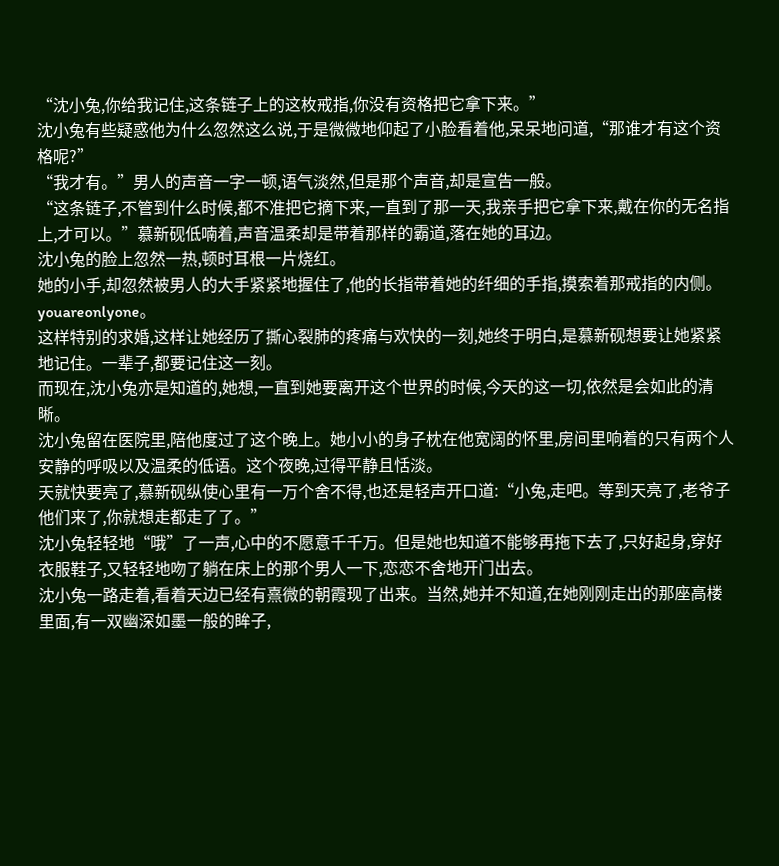“沈小兔,你给我记住,这条链子上的这枚戒指,你没有资格把它拿下来。”
沈小兔有些疑惑他为什么忽然这么说,于是微微地仰起了小脸看着他,呆呆地问道,“那谁才有这个资格呢?”
“我才有。”男人的声音一字一顿,语气淡然,但是那个声音,却是宣告一般。
“这条链子,不管到什么时候,都不准把它摘下来,一直到了那一天,我亲手把它拿下来,戴在你的无名指上,才可以。”慕新砚低喃着,声音温柔却是带着那样的霸道,落在她的耳边。
沈小兔的脸上忽然一热,顿时耳根一片烧红。
她的小手,却忽然被男人的大手紧紧地握住了,他的长指带着她的纤细的手指,摸索着那戒指的内侧。
youareonlyone。
这样特别的求婚,这样让她经历了撕心裂肺的疼痛与欢快的一刻,她终于明白,是慕新砚想要让她紧紧地记住。一辈子,都要记住这一刻。
而现在,沈小兔亦是知道的,她想,一直到她要离开这个世界的时候,今天的这一切,依然是会如此的清晰。
沈小兔留在医院里,陪他度过了这个晚上。她小小的身子枕在他宽阔的怀里,房间里响着的只有两个人安静的呼吸以及温柔的低语。这个夜晚,过得平静且恬淡。
天就快要亮了,慕新砚纵使心里有一万个舍不得,也还是轻声开口道:“小兔,走吧。等到天亮了,老爷子他们来了,你就想走都走了了。”
沈小兔轻轻地“哦”了一声,心中的不愿意千千万。但是她也知道不能够再拖下去了,只好起身,穿好衣服鞋子,又轻轻地吻了躺在床上的那个男人一下,恋恋不舍地开门出去。
沈小兔一路走着,看着天边已经有熹微的朝霞现了出来。当然,她并不知道,在她刚刚走出的那座高楼里面,有一双幽深如墨一般的眸子,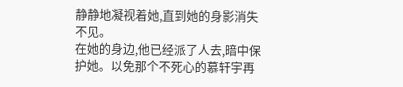静静地凝视着她,直到她的身影消失不见。
在她的身边,他已经派了人去,暗中保护她。以免那个不死心的慕轩宇再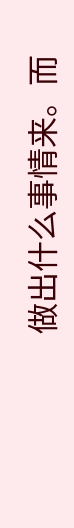做出什么事情来。而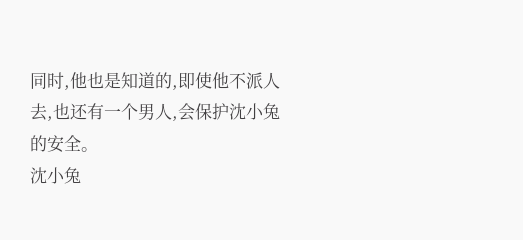同时,他也是知道的,即使他不派人去,也还有一个男人,会保护沈小兔的安全。
沈小兔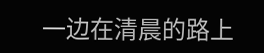一边在清晨的路上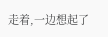走着,一边想起了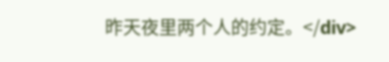昨天夜里两个人的约定。</div>